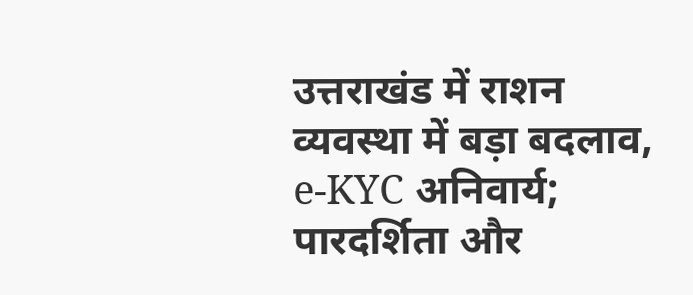उत्तराखंड में राशन व्यवस्था में बड़ा बदलाव, e-KYC अनिवार्य; पारदर्शिता और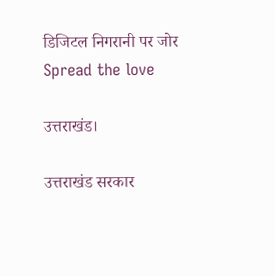डिजिटल निगरानी पर जोर
Spread the love

उत्तराखंड।

उत्तराखंड सरकार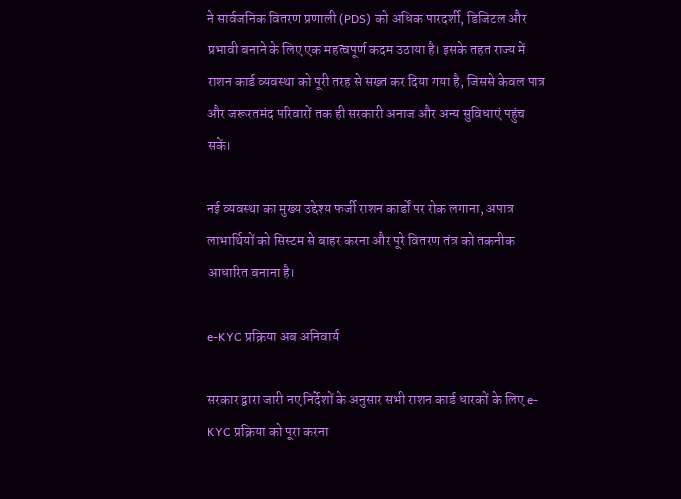ने सार्वजनिक वितरण प्रणाली (PDS) को अधिक पारदर्शी, डिजिटल और प्रभावी बनाने के लिए एक महत्वपूर्ण कदम उठाया है। इसके तहत राज्य में राशन कार्ड व्यवस्था को पूरी तरह से सख्त कर दिया गया है, जिससे केवल पात्र और जरूरतमंद परिवारों तक ही सरकारी अनाज और अन्य सुविधाएं पहुंच सकें।

नई व्यवस्था का मुख्य उद्देश्य फर्जी राशन कार्डों पर रोक लगाना, अपात्र लाभार्थियों को सिस्टम से बाहर करना और पूरे वितरण तंत्र को तकनीक आधारित बनाना है।

e-KYC प्रक्रिया अब अनिवार्य

सरकार द्वारा जारी नए निर्देशों के अनुसार सभी राशन कार्ड धारकों के लिए e-KYC प्रक्रिया को पूरा करना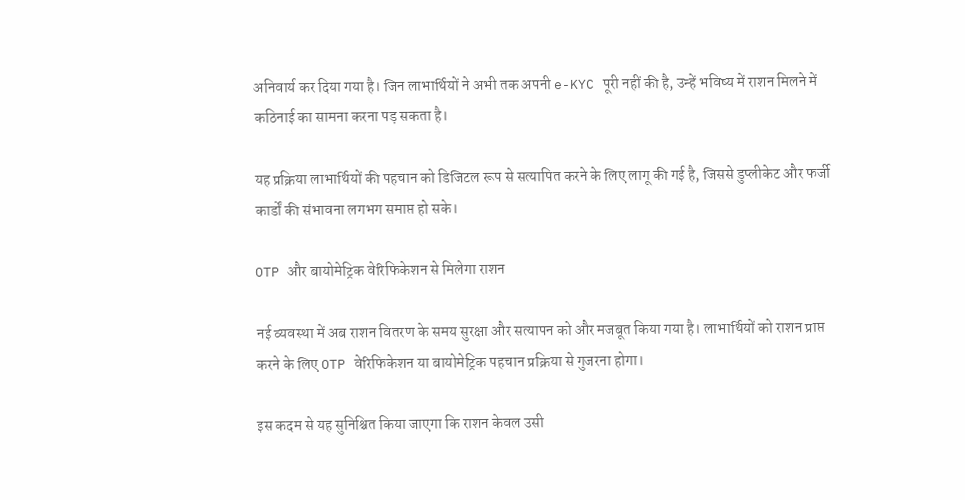अनिवार्य कर दिया गया है। जिन लाभार्थियों ने अभी तक अपनी e-KYC पूरी नहीं की है, उन्हें भविष्य में राशन मिलने में कठिनाई का सामना करना पड़ सकता है।

यह प्रक्रिया लाभार्थियों की पहचान को डिजिटल रूप से सत्यापित करने के लिए लागू की गई है, जिससे डुप्लीकेट और फर्जी कार्डों की संभावना लगभग समाप्त हो सके।

OTP और बायोमेट्रिक वेरिफिकेशन से मिलेगा राशन

नई व्यवस्था में अब राशन वितरण के समय सुरक्षा और सत्यापन को और मजबूत किया गया है। लाभार्थियों को राशन प्राप्त करने के लिए OTP वेरिफिकेशन या बायोमेट्रिक पहचान प्रक्रिया से गुजरना होगा।

इस कदम से यह सुनिश्चित किया जाएगा कि राशन केवल उसी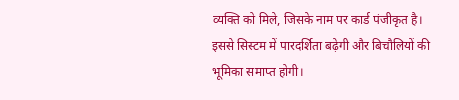व्यक्ति को मिले, जिसके नाम पर कार्ड पंजीकृत है। इससे सिस्टम में पारदर्शिता बढ़ेगी और बिचौलियों की भूमिका समाप्त होगी।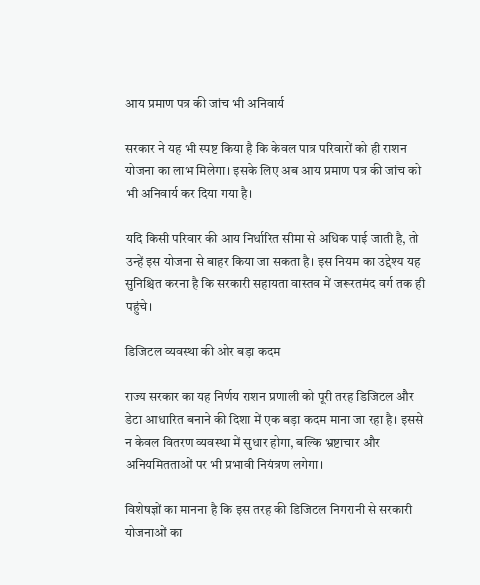आय प्रमाण पत्र की जांच भी अनिवार्य

सरकार ने यह भी स्पष्ट किया है कि केवल पात्र परिवारों को ही राशन योजना का लाभ मिलेगा। इसके लिए अब आय प्रमाण पत्र की जांच को भी अनिवार्य कर दिया गया है।

यदि किसी परिवार की आय निर्धारित सीमा से अधिक पाई जाती है, तो उन्हें इस योजना से बाहर किया जा सकता है। इस नियम का उद्देश्य यह सुनिश्चित करना है कि सरकारी सहायता वास्तव में जरूरतमंद वर्ग तक ही पहुंचे।

डिजिटल व्यवस्था की ओर बड़ा कदम

राज्य सरकार का यह निर्णय राशन प्रणाली को पूरी तरह डिजिटल और डेटा आधारित बनाने की दिशा में एक बड़ा कदम माना जा रहा है। इससे न केवल वितरण व्यवस्था में सुधार होगा, बल्कि भ्रष्टाचार और अनियमितताओं पर भी प्रभावी नियंत्रण लगेगा।

विशेषज्ञों का मानना है कि इस तरह की डिजिटल निगरानी से सरकारी योजनाओं का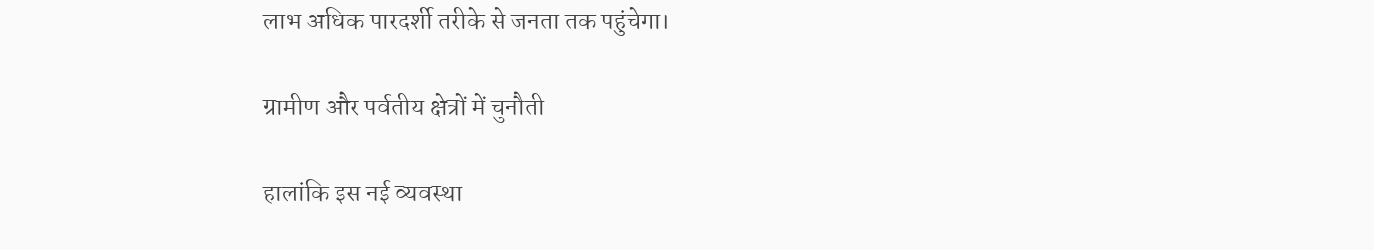लाभ अधिक पारदर्शी तरीके से जनता तक पहुंचेगा।

ग्रामीण और पर्वतीय क्षेत्रों में चुनौती

हालांकि इस नई व्यवस्था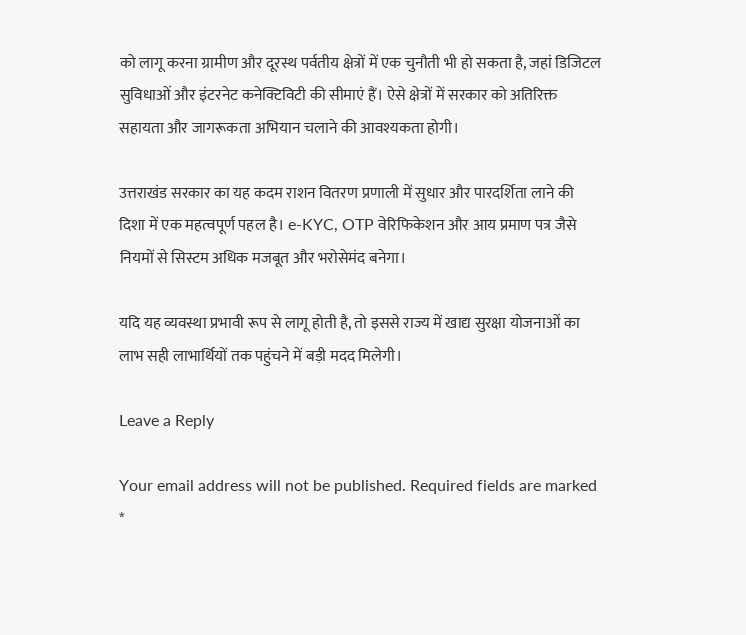को लागू करना ग्रामीण और दूरस्थ पर्वतीय क्षेत्रों में एक चुनौती भी हो सकता है, जहां डिजिटल सुविधाओं और इंटरनेट कनेक्टिविटी की सीमाएं हैं। ऐसे क्षेत्रों में सरकार को अतिरिक्त सहायता और जागरूकता अभियान चलाने की आवश्यकता होगी।

उत्तराखंड सरकार का यह कदम राशन वितरण प्रणाली में सुधार और पारदर्शिता लाने की दिशा में एक महत्वपूर्ण पहल है। e-KYC, OTP वेरिफिकेशन और आय प्रमाण पत्र जैसे नियमों से सिस्टम अधिक मजबूत और भरोसेमंद बनेगा।

यदि यह व्यवस्था प्रभावी रूप से लागू होती है, तो इससे राज्य में खाद्य सुरक्षा योजनाओं का लाभ सही लाभार्थियों तक पहुंचने में बड़ी मदद मिलेगी।

Leave a Reply

Your email address will not be published. Required fields are marked *